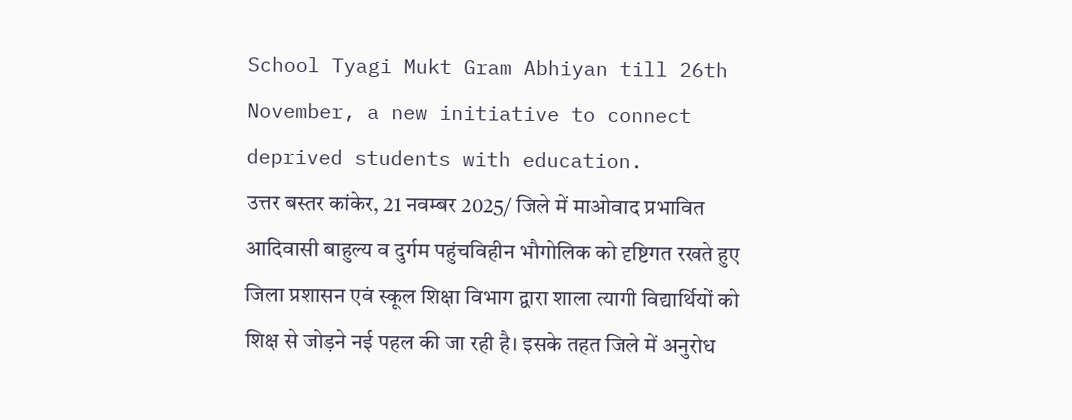School Tyagi Mukt Gram Abhiyan till 26th November, a new initiative to connect deprived students with education.
उत्तर बस्तर कांकेर, 21 नवम्बर 2025/ जिले में माओवाद प्रभावित आदिवासी बाहुल्य व दुर्गम पहुंचविहीन भौगोलिक को दृष्टिगत रखते हुए जिला प्रशासन एवं स्कूल शिक्षा विभाग द्वारा शाला त्यागी विद्यार्थियों को शिक्ष से जोड़ने नई पहल की जा रही है। इसके तहत जिले में अनुरोध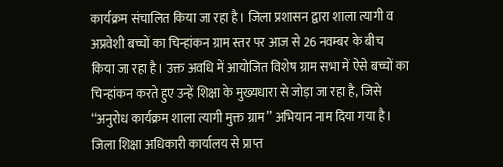कार्यक्रम संचालित किया जा रहा है। जिला प्रशासन द्वारा शाला त्यागी व अप्रवेशी बच्चों का चिन्हांकन ग्राम स्तर पर आज से 26 नवम्बर के बीच किया जा रहा है। उक्त अवधि में आयोजित विशेष ग्राम सभा में ऐसे बच्चों का चिन्हांकन करते हुए उन्हें शिक्षा के मुख्यधारा से जोड़ा जा रहा है, जिसे ‘‘अनुरोध कार्यक्रम शाला त्यागी मुक्त ग्राम’’ अभियान नाम दिया गया है।
जिला शिक्षा अधिकारी कार्यालय से प्राप्त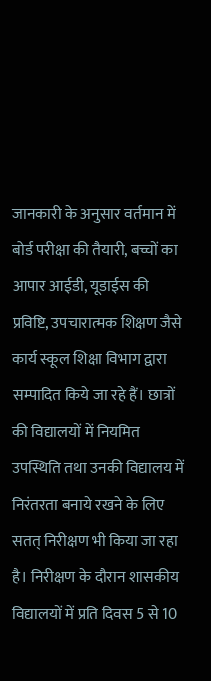जानकारी के अनुसार वर्तमान में बोर्ड परीक्षा की तैयारी, बच्चों का आपार आईडी, यूडाईस की प्रविष्टि, उपचारात्मक शिक्षण जैसे कार्य स्कूल शिक्षा विभाग द्वारा सम्पादित किये जा रहे हैं। छात्रों की विद्यालयों में नियमित उपस्थिति तथा उनकी विद्यालय में निरंतरता बनाये रखने के लिए सतत् निरीक्षण भी किया जा रहा है। निरीक्षण के दौरान शासकीय विद्यालयों में प्रति दिवस 5 से 10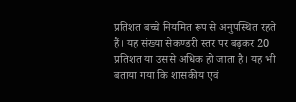प्रतिशत बच्चे नियमित रूप से अनुपस्थित रहते हैं। यह संख्या सेकण्डरी स्तर पर बढ़कर 20 प्रतिशत या उससे अधिक हो जाता है। यह भी बताया गया कि शासकीय एवं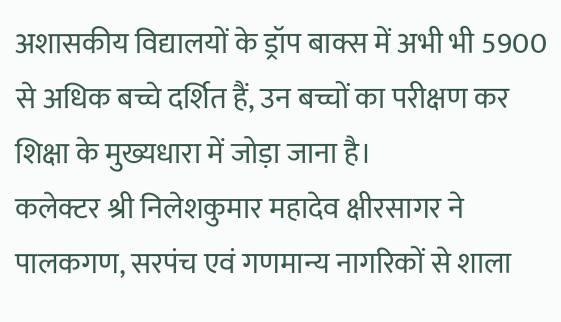अशासकीय विद्यालयों के ड्रॉप बाक्स में अभी भी 5900 से अधिक बच्चे दर्शित हैं, उन बच्चों का परीक्षण कर शिक्षा के मुख्यधारा में जोड़ा जाना है।
कलेक्टर श्री निलेशकुमार महादेव क्षीरसागर ने पालकगण, सरपंच एवं गणमान्य नागरिकों से शाला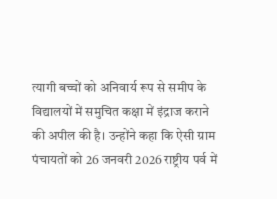त्यागी बच्चों को अनिवार्य रूप से समीप के विद्यालयों में समुचित कक्षा में इंद्राज कराने की अपील की है। उन्होंने कहा कि ऐसी ग्राम पंचायतों को 26 जनवरी 2026 राष्ट्रीय पर्व में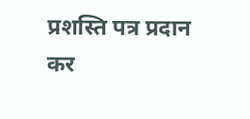प्रशस्ति पत्र प्रदान कर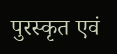पुरस्कृत एवं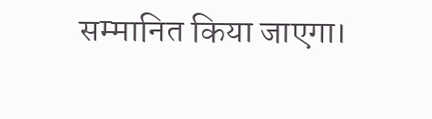सम्मानित किया जाएगा।